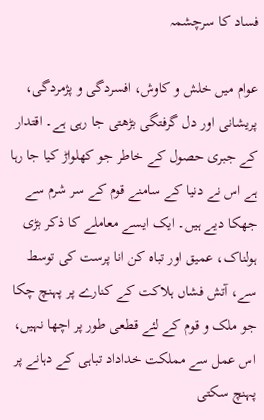فساد کا سرچشمہ

عوام میں خلش و کاوش، افسردگی و پژمردگی، پریشانی اور دل گرفتگی بڑھتی جا رہی ہے۔ اقتدار کے جبری حصول کے خاطر جو کھلواڑ کیا جا رہا ہے اس نے دنیا کے سامنے قوم کے سر شرم سے جھکا دیے ہیں۔ ایک ایسے معاملے کا ذکر بڑی ہولناک، عمیق اور تباہ کن انا پرست کی توسط سے، آتش فشاں ہلاکت کے کنارے پر پہنچ چکا جو ملک و قوم کے لئے قطعی طور پر اچھا نہیں، اس عمل سے مملکت خداداد تباہی کے دہانے پر پہنچ سکتی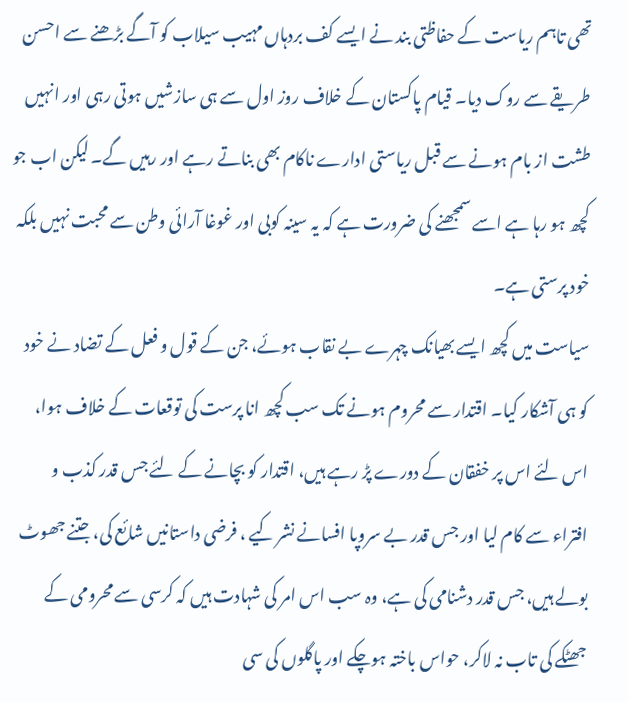تھی تاہم ریاست کے حفاظتی بند نے ایسے کف بردہاں مہیب سیلاب کو آگے بڑھنے سے احسن طریقے سے روک دیا۔ قیام پاکستان کے خلاف روز اول سے ہی سازشیں ہوتی رہی اور انہیں طشت از بام ہونے سے قبل ریاستی ادارے ناکام بھی بناتے رہے اور رہیں گے۔ لیکن اب جو کچھ ہو رہا ہے اسے سمجھنے کی ضرورت ہے کہ یہ سینہ کوبی اور غوغا آرائی وطن سے محبت نہیں بلکہ خود پرستی ہے۔
سیاست میں کچھ ایسے بھیانک چہرے بے نقاب ہوئے، جن کے قول و فعل کے تضاد نے خود کو ہی آشکار کیا۔ اقتدار سے محروم ہونے تک سب کچھ انا پرست کی توقعات کے خلاف ہوا، اس لئے اس پر خفقان کے دورے پڑ رہے ہیں، اقتدار کو بچانے کے لئے جس قدر کذب و افتراء سے کام لیا اور جس قدر بے سروپا افسانے نشر کیے ، فرضی داستانیں شائع کی، جتنے جھوٹ بولے ہیں، جس قدر دشنامی کی ہے، وہ سب اس امر کی شہادت ہیں کہ کرسی سے محرومی کے جھٹکے کی تاب نہ لاکر، حواس باختہ ہوچکے اور پاگلوں کی سی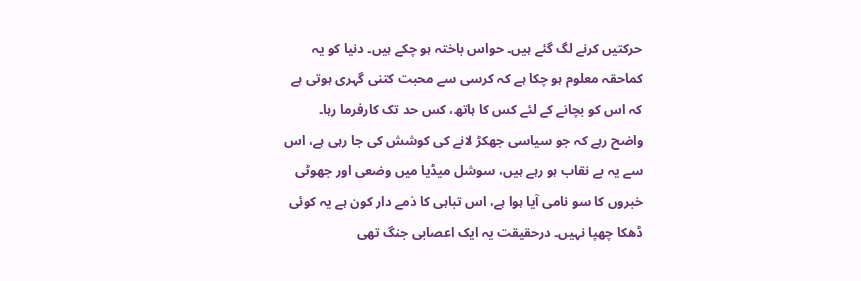حرکتیں کرنے لگ گئے ہیں۔ حواس باختہ ہو چکے ہیں۔ دنیا کو یہ کماحقہ معلوم ہو چکا ہے کہ کرسی سے محبت کتنی گہری ہوتی ہے کہ اس کو بچانے کے لئے کس کا ہاتھ، کس حد تک کارفرما رہا۔
واضح رہے کہ جو سیاسی جھکڑ لانے کی کوشش کی جا رہی ہے، اس سے یہ بے نقاب ہو رہے ہیں، سوشل میڈیا میں وضعی اور جھوٹی خبروں کا سو نامی آیا ہوا ہے، اس تباہی کا ذمے دار کون ہے یہ کوئی ڈھکا چھپا نہیں۔ درحقیقت یہ ایک اعصابی جنگ تھی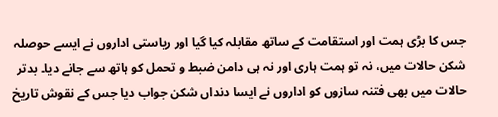جس کا بڑی ہمت اور استقامت کے ساتھ مقابلہ کیا گیا اور ریاستی اداروں نے ایسے حوصلہ شکن حالات میں، نہ تو ہمت ہاری اور نہ ہی دامن ضبط و تحمل کو ہاتھ سے جانے دیا۔ بدتر حالات میں بھی فتنہ سازوں کو اداروں نے ایسا دنداں شکن جواب دیا جس کے نقوش تاریخ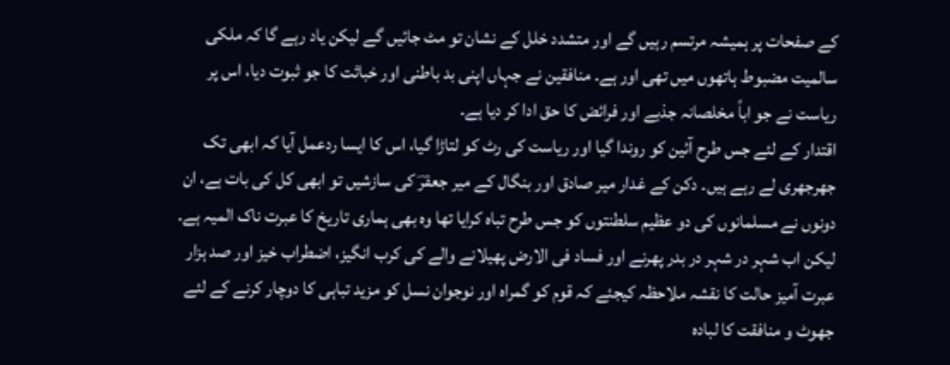کے صفحات پر ہمیشہ مرتسم رہیں گے اور متشدد خلل کے نشان تو مٹ جائیں گے لیکن یاد رہے گا کہ ملکی سالمیت مضبوط ہاتھوں میں تھی اور ہے۔ منافقین نے جہاں اپنی بد باطنی اور خباثت کا جو ثبوت دیا، اس پر ریاست نے جو اباً مخلصانہ جذبے اور فرائض کا حق ادا کر دیا ہے۔
اقتدار کے لئے جس طرح آئین کو روندا گیا اور ریاست کی رٹ کو لتاڑا گیا، اس کا ایسا ردعمل آیا کہ ابھی تک جھرجھری لے رہے ہیں۔ دکن کے غدار میر صادق اور بنگال کے میر جعفرؔ کی سازشیں تو ابھی کل کی بات ہے، ان دونوں نے مسلمانوں کی دو عظیم سلطنتوں کو جس طرح تباہ کرایا تھا وہ بھی ہماری تاریخ کا عبرت ناک المیہ ہے۔ لیکن اب شہر در شہر در بدر پھرنے اور فساد فی الارض پھیلانے والے کی کرب انگیز، اضطراب خیز اور صد ہزار عبرت آمیز حالت کا نقشہ ملاحظہ کیجئے کہ قوم کو گمراہ اور نوجوان نسل کو مزید تباہی کا دوچار کرنے کے لئے جھوٹ و منافقت کا لبادہ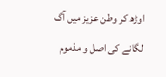اوڑھ کر وطن عزیز میں آگ لگانے کی اصل و مذموم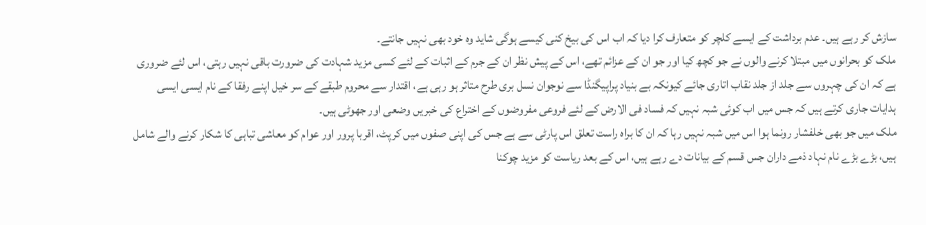سازش کر رہے ہیں۔ عدم برداشت کے ایسے کلچر کو متعارف کرا دیا کہ اب اس کی بیخ کنی کیسے ہوگی شاید وہ خود بھی نہیں جانتے۔
ملک کو بحرانوں میں مبتلا کرنے والوں نے جو کچھ کیا اور جو ان کے عزائم تھے، اس کے پیش نظر ان کے جرم کے اثبات کے لئے کسی مزید شہادت کی ضرورت باقی نہیں رہتی، اس لئے ضروری ہے کہ ان کی چہروں سے جلد از جلد نقاب اتاری جائے کیونکہ بے بنیاد پراپیگنڈا سے نوجوان نسل بری طرح متاثر ہو رہی ہے، اقتدار سے محروم طبقے کے سر خیل اپنے رفقا کے نام ایسی ایسی ہدایات جاری کرتے ہیں کہ جس میں اب کوئی شبہ نہیں کہ فساد فی الارض کے لئے فروعی مفروضوں کے اختراع کی خبریں وضعی اور جھوٹی ہیں۔
ملک میں جو بھی خلفشار رونما ہوا اس میں شبہ نہیں رہا کہ ان کا براہ راست تعلق اس پارٹی سے ہے جس کی اپنی صفوں میں کرپٹ، اقربا پرور اور عوام کو معاشی تباہی کا شکار کرنے والے شامل ہیں، بڑے بڑے نام نہاد ذمے داران جس قسم کے بیانات دے رہے ہیں، اس کے بعد ریاست کو مزید چوکنا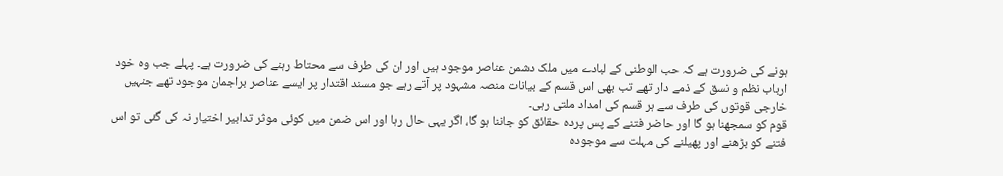ہونے کی ضرورت ہے کہ حب الوطنی کے لبادے میں ملک دشمن عناصر موجود ہیں اور ان کی طرف سے محتاط رہنے کی ضرورت ہے۔ پہلے جب وہ خود ارباب نظم و نسق کے ذمے دار تھے تب بھی اس قسم کے بیانات منصہ مشہود پر آتے رہے جو مسند اقتدار پر ایسے عناصر براجمان موجود تھے جنہیں خارجی قوتوں کی طرف سے ہر قسم کی امداد ملتی رہی۔
قوم کو سمجھنا ہو گا اور حاضر فتنے کے پس پردہ حقائق کو جاننا ہو گا، اگر یہی حال رہا اور اس ضمن میں کوئی موثر تدابیر اختیار نہ کی گئی تو اس فتنے کو بڑھنے اور پھیلنے کی مہلت سے موجودہ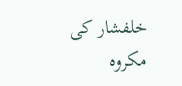خلفشار کی مکروہ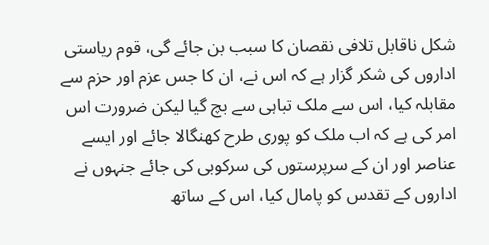شکل ناقابل تلافی نقصان کا سبب بن جائے گی، قوم ریاستی اداروں کی شکر گزار ہے کہ اس نے، ان کا جس عزم اور حزم سے مقابلہ کیا، اس سے ملک تباہی سے بچ گیا لیکن ضرورت اس امر کی ہے کہ اب ملک کو پوری طرح کھنگالا جائے اور ایسے عناصر اور ان کے سرپرستوں کی سرکوبی کی جائے جنہوں نے اداروں کے تقدس کو پامال کیا، اس کے ساتھ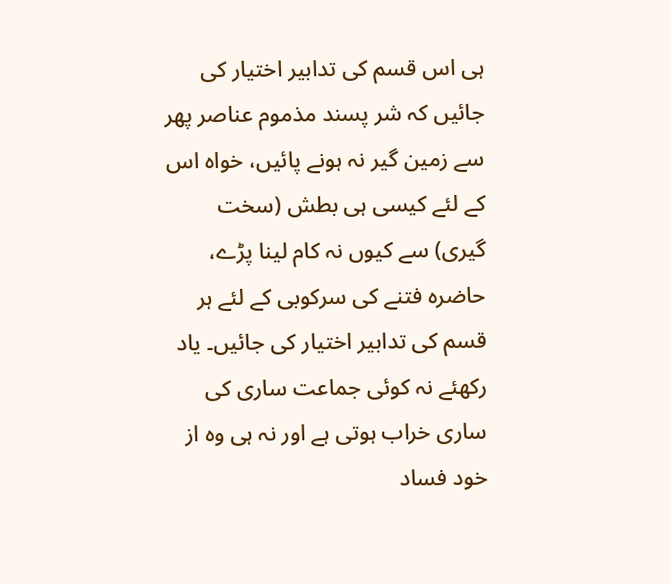ہی اس قسم کی تدابیر اختیار کی جائیں کہ شر پسند مذموم عناصر پھر سے زمین گیر نہ ہونے پائیں، خواہ اس کے لئے کیسی ہی بطش (سخت گیری) سے کیوں نہ کام لینا پڑے، حاضرہ فتنے کی سرکوبی کے لئے ہر قسم کی تدابیر اختیار کی جائیں۔ یاد رکھئے نہ کوئی جماعت ساری کی ساری خراب ہوتی ہے اور نہ ہی وہ از خود فساد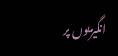انگیزیوں پر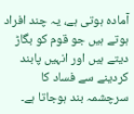آمادہ ہوتی ہے، یہ چند افراد ہوتے ہیں جو قوم کو بگاڑ دیتے ہیں اور انہیں پابند کردینے سے فساد کا سرچشمہ بند ہوجاتا ہے۔